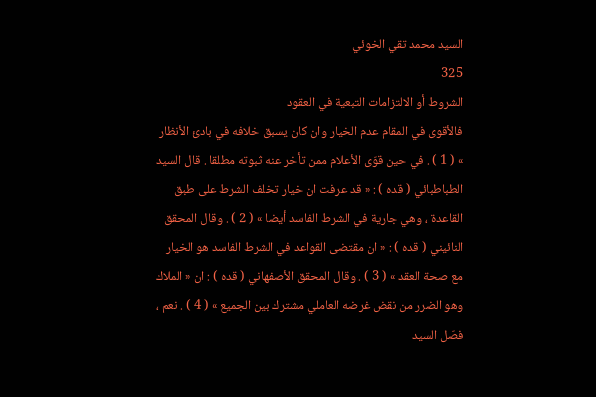السيد محمد تقي الخوئي
325
الشروط أو الالتزامات التبعية في العقود
فالأقوى في المقام عدم الخيار وان كان يسبق خلافه في بادئ الأنظار » ( 1 ) . في حين قوّى الأعلام ممن تأخر عنه ثبوته مطلقا . قال السيد الطباطبائي ( قده ) : « قد عرفت ان خيار تخلف الشرط على طبق القاعدة ، وهي جارية في الشرط الفاسد أيضا » ( 2 ) . وقال المحقق النائيني ( قده ) : « ان مقتضى القواعد في الشرط الفاسد هو الخيار مع صحة العقد » ( 3 ) . وقال المحقق الأصفهاني ( قده ) : ان « الملاك وهو الضرر من نقض غرضه العاملي مشترك بين الجميع » ( 4 ) . نعم ، فصّل السيد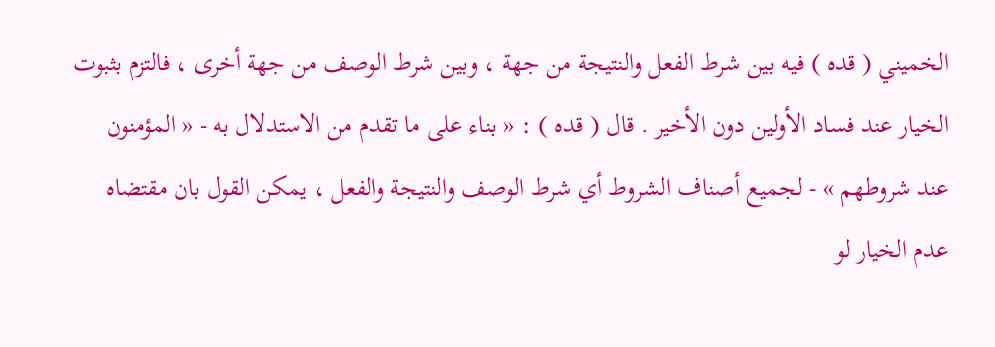الخميني ( قده ) فيه بين شرط الفعل والنتيجة من جهة ، وبين شرط الوصف من جهة أخرى ، فالتزم بثبوت الخيار عند فساد الأولين دون الأخير . قال ( قده ) : « بناء على ما تقدم من الاستدلال به - « المؤمنون عند شروطهم » - لجميع أصناف الشروط أي شرط الوصف والنتيجة والفعل ، يمكن القول بان مقتضاه عدم الخيار لو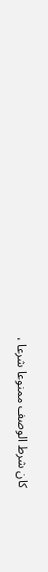كان شرط الوصف ممنوعا شرعا ،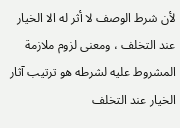لأن شرط الوصف لا أثر له الا الخيار عند التخلف ، ومعنى لزوم ملازمة المشروط عليه لشرطه هو ترتيب آثار الخيار عند التخلف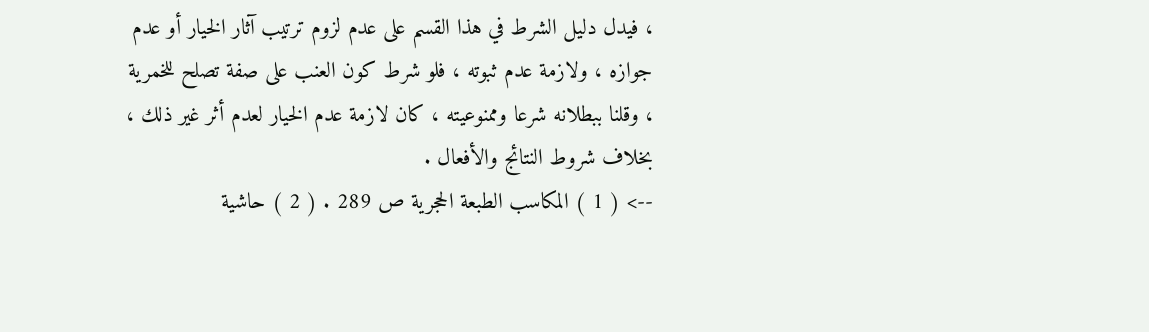، فيدل دليل الشرط في هذا القسم على عدم لزوم ترتيب آثار الخيار أو عدم جوازه ، ولازمة عدم ثبوته ، فلو شرط كون العنب على صفة تصلح للخمرية ، وقلنا ببطلانه شرعا وممنوعيته ، كان لازمة عدم الخيار لعدم أثر غير ذلك ، بخلاف شروط النتائج والأفعال .
--> ( 1 ) المكاسب الطبعة الحجرية ص 289 . ( 2 ) حاشية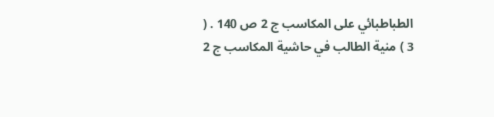الطباطبائي على المكاسب ج 2 ص 140 . ( 3 ) منية الطالب في حاشية المكاسب ج 2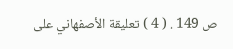ص 149 . ( 4 ) تعليقة الأصفهاني على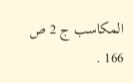المكاسب ج 2 ص 166 .